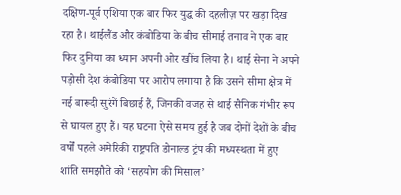दक्षिण-पूर्व एशिया एक बार फिर युद्ध की दहलीज़ पर खड़ा दिख रहा है। थाईलैंड और कंबोडिया के बीच सीमाई तनाव ने एक बार फिर दुनिया का ध्यान अपनी ओर खींच लिया है। थाई सेना ने अपने पड़ोसी देश कंबोडिया पर आरोप लगाया है कि उसने सीमा क्षेत्र में नई बारूदी सुरंगें बिछाई हैं, जिनकी वजह से थाई सैनिक गंभीर रूप से घायल हुए हैं। यह घटना ऐसे समय हुई है जब दोनों देशों के बीच वर्षों पहले अमेरिकी राष्ट्रपति डोनाल्ड ट्रंप की मध्यस्थता में हुए शांति समझौते को ‘सहयोग की मिसाल’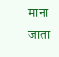माना जाता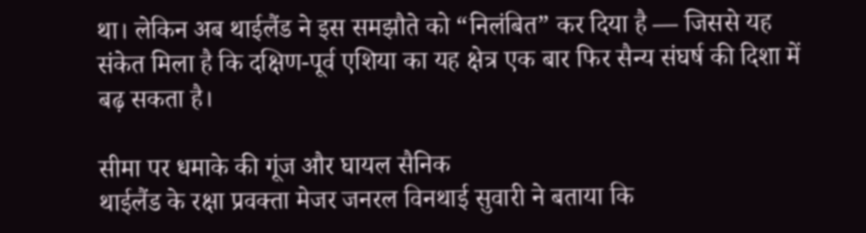था। लेकिन अब थाईलैंड ने इस समझौते को “निलंबित” कर दिया है — जिससे यह संकेत मिला है कि दक्षिण-पूर्व एशिया का यह क्षेत्र एक बार फिर सैन्य संघर्ष की दिशा में बढ़ सकता है।

सीमा पर धमाके की गूंज और घायल सैनिक
थाईलैंड के रक्षा प्रवक्ता मेजर जनरल विनथाई सुवारी ने बताया कि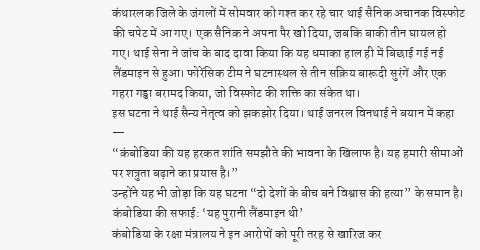कंथारलक जिले के जंगलों में सोमवार को गश्त कर रहे चार थाई सैनिक अचानक विस्फोट की चपेट में आ गए। एक सैनिक ने अपना पैर खो दिया, जबकि बाकी तीन घायल हो गए। थाई सेना ने जांच के बाद दावा किया कि यह धमाका हाल ही में बिछाई गई नई लैंडमाइन से हुआ। फोरेंसिक टीम ने घटनास्थल से तीन सक्रिय बारूदी सुरंगें और एक गहरा गड्ढा बरामद किया, जो विस्फोट की शक्ति का संकेत था।
इस घटना ने थाई सैन्य नेतृत्व को झकझोर दिया। थाई जनरल विनथाई ने बयान में कहा —
“कंबोडिया की यह हरकत शांति समझौते की भावना के खिलाफ है। यह हमारी सीमाओं पर शत्रुता बढ़ाने का प्रयास है।”
उन्होंने यह भी जोड़ा कि यह घटना “दो देशों के बीच बने विश्वास की हत्या” के समान है।
कंबोडिया की सफाई: ‘यह पुरानी लैंडमाइन थी’
कंबोडिया के रक्षा मंत्रालय ने इन आरोपों को पूरी तरह से खारिज कर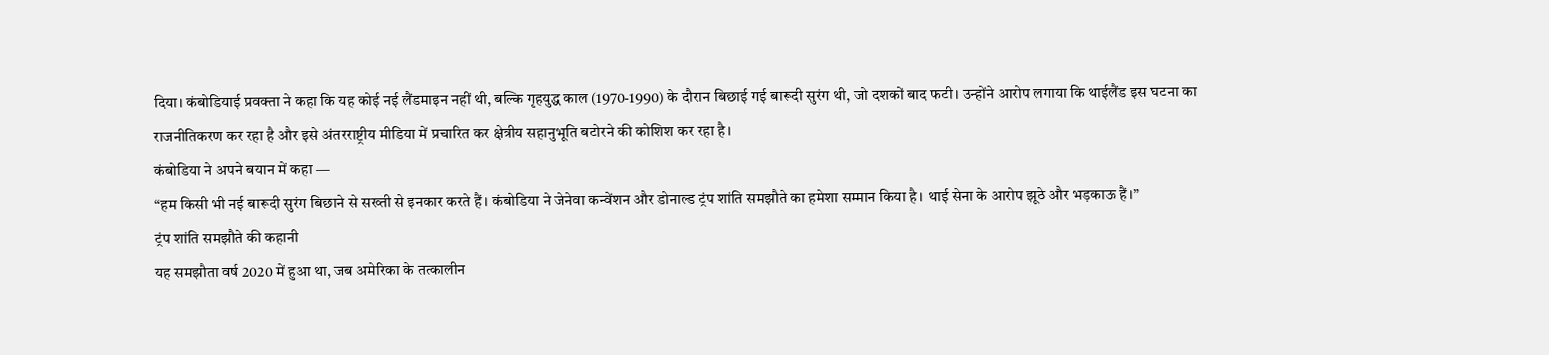दिया। कंबोडियाई प्रवक्ता ने कहा कि यह कोई नई लैंडमाइन नहीं थी, बल्कि गृहयुद्ध काल (1970-1990) के दौरान बिछाई गई बारूदी सुरंग थी, जो दशकों बाद फटी। उन्होंने आरोप लगाया कि थाईलैंड इस घटना का राजनीतिकरण कर रहा है और इसे अंतरराष्ट्रीय मीडिया में प्रचारित कर क्षेत्रीय सहानुभूति बटोरने की कोशिश कर रहा है।
कंबोडिया ने अपने बयान में कहा —
“हम किसी भी नई बारूदी सुरंग बिछाने से सख्ती से इनकार करते हैं। कंबोडिया ने जेनेवा कन्वेंशन और डोनाल्ड ट्रंप शांति समझौते का हमेशा सम्मान किया है। थाई सेना के आरोप झूठे और भड़काऊ हैं।”
ट्रंप शांति समझौते की कहानी
यह समझौता वर्ष 2020 में हुआ था, जब अमेरिका के तत्कालीन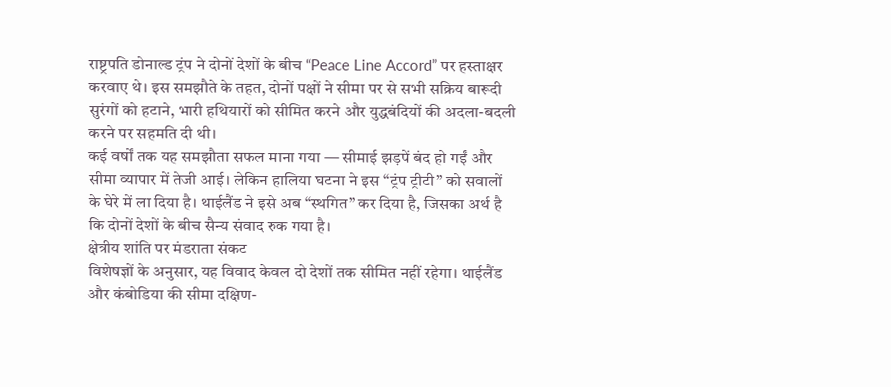राष्ट्रपति डोनाल्ड ट्रंप ने दोनों देशों के बीच “Peace Line Accord” पर हस्ताक्षर करवाए थे। इस समझौते के तहत, दोनों पक्षों ने सीमा पर से सभी सक्रिय बारूदी सुरंगों को हटाने, भारी हथियारों को सीमित करने और युद्धबंदियों की अदला-बदली करने पर सहमति दी थी।
कई वर्षों तक यह समझौता सफल माना गया — सीमाई झड़पें बंद हो गईं और सीमा व्यापार में तेजी आई। लेकिन हालिया घटना ने इस “ट्रंप ट्रीटी” को सवालों के घेरे में ला दिया है। थाईलैंड ने इसे अब “स्थगित” कर दिया है, जिसका अर्थ है कि दोनों देशों के बीच सैन्य संवाद रुक गया है।
क्षेत्रीय शांति पर मंडराता संकट
विशेषज्ञों के अनुसार, यह विवाद केवल दो देशों तक सीमित नहीं रहेगा। थाईलैंड और कंबोडिया की सीमा दक्षिण-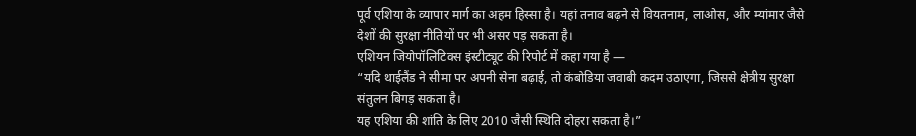पूर्व एशिया के व्यापार मार्ग का अहम हिस्सा है। यहां तनाव बढ़ने से वियतनाम, लाओस, और म्यांमार जैसे देशों की सुरक्षा नीतियों पर भी असर पड़ सकता है।
एशियन जियोपॉलिटिक्स इंस्टीट्यूट की रिपोर्ट में कहा गया है —
“यदि थाईलैंड ने सीमा पर अपनी सेना बढ़ाई, तो कंबोडिया जवाबी कदम उठाएगा, जिससे क्षेत्रीय सुरक्षा संतुलन बिगड़ सकता है।
यह एशिया की शांति के लिए 2010 जैसी स्थिति दोहरा सकता है।”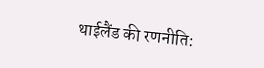थाईलैंड की रणनीति: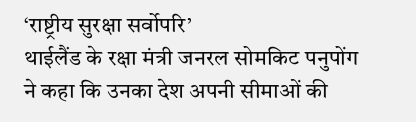‘राष्ट्रीय सुरक्षा सर्वोपरि’
थाईलैंड के रक्षा मंत्री जनरल सोमकिट पनुपोंग ने कहा कि उनका देश अपनी सीमाओं की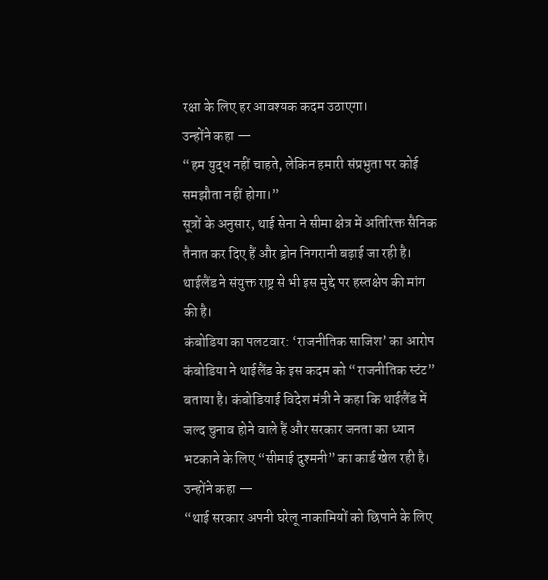रक्षा के लिए हर आवश्यक कदम उठाएगा।
उन्होंने कहा —
“हम युद्ध नहीं चाहते, लेकिन हमारी संप्रभुता पर कोई समझौता नहीं होगा।”
सूत्रों के अनुसार, थाई सेना ने सीमा क्षेत्र में अतिरिक्त सैनिक तैनात कर दिए हैं और ड्रोन निगरानी बढ़ाई जा रही है। थाईलैंड ने संयुक्त राष्ट्र से भी इस मुद्दे पर हस्तक्षेप की मांग की है।
कंबोडिया का पलटवार: ‘राजनीतिक साजिश’ का आरोप
कंबोडिया ने थाईलैंड के इस कदम को “राजनीतिक स्टंट” बताया है। कंबोडियाई विदेश मंत्री ने कहा कि थाईलैंड में जल्द चुनाव होने वाले हैं और सरकार जनता का ध्यान भटकाने के लिए “सीमाई दुश्मनी” का कार्ड खेल रही है। उन्होंने कहा —
“थाई सरकार अपनी घरेलू नाकामियों को छिपाने के लिए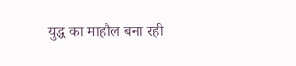युद्ध का माहौल बना रही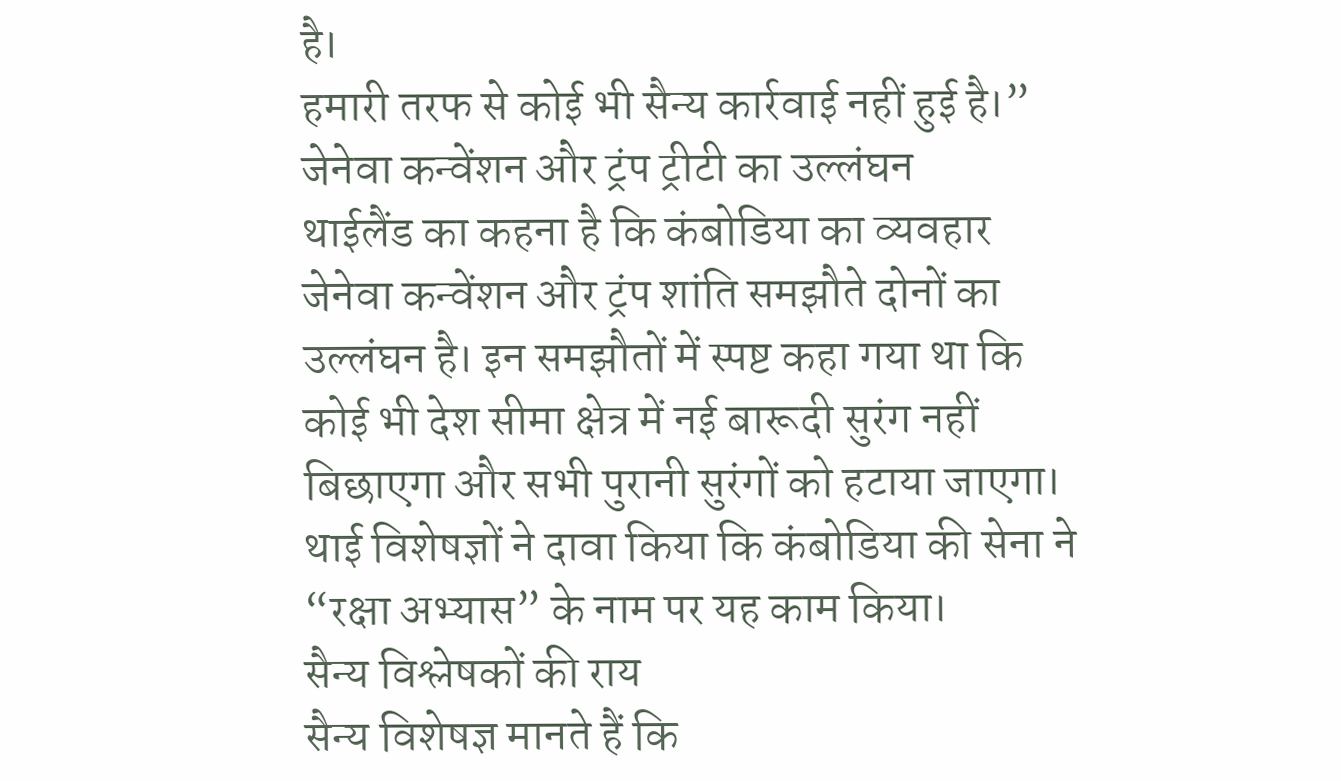है।
हमारी तरफ से कोई भी सैन्य कार्रवाई नहीं हुई है।”
जेनेवा कन्वेंशन और ट्रंप ट्रीटी का उल्लंघन
थाईलैंड का कहना है कि कंबोडिया का व्यवहार जेनेवा कन्वेंशन और ट्रंप शांति समझौते दोनों का उल्लंघन है। इन समझौतों में स्पष्ट कहा गया था कि कोई भी देश सीमा क्षेत्र में नई बारूदी सुरंग नहीं बिछाएगा और सभी पुरानी सुरंगों को हटाया जाएगा। थाई विशेषज्ञों ने दावा किया कि कंबोडिया की सेना ने “रक्षा अभ्यास” के नाम पर यह काम किया।
सैन्य विश्लेषकों की राय
सैन्य विशेषज्ञ मानते हैं कि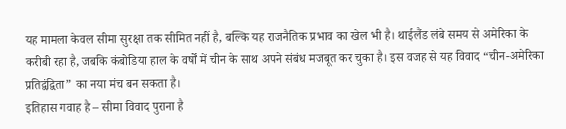यह मामला केवल सीमा सुरक्षा तक सीमित नहीं है, बल्कि यह राजनैतिक प्रभाव का खेल भी है। थाईलैंड लंबे समय से अमेरिका के करीबी रहा है, जबकि कंबोडिया हाल के वर्षों में चीन के साथ अपने संबंध मजबूत कर चुका है। इस वजह से यह विवाद “चीन-अमेरिका प्रतिद्वंद्विता” का नया मंच बन सकता है।
इतिहास गवाह है – सीमा विवाद पुराना है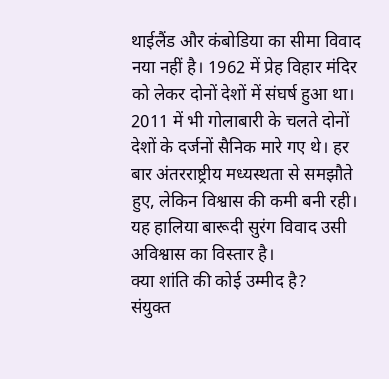थाईलैंड और कंबोडिया का सीमा विवाद नया नहीं है। 1962 में प्रेह विहार मंदिर को लेकर दोनों देशों में संघर्ष हुआ था। 2011 में भी गोलाबारी के चलते दोनों देशों के दर्जनों सैनिक मारे गए थे। हर बार अंतरराष्ट्रीय मध्यस्थता से समझौते हुए, लेकिन विश्वास की कमी बनी रही। यह हालिया बारूदी सुरंग विवाद उसी अविश्वास का विस्तार है।
क्या शांति की कोई उम्मीद है?
संयुक्त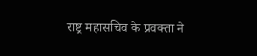राष्ट्र महासचिव के प्रवक्ता ने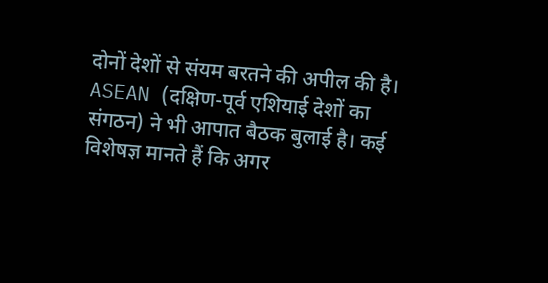दोनों देशों से संयम बरतने की अपील की है। ASEAN (दक्षिण-पूर्व एशियाई देशों का संगठन) ने भी आपात बैठक बुलाई है। कई विशेषज्ञ मानते हैं कि अगर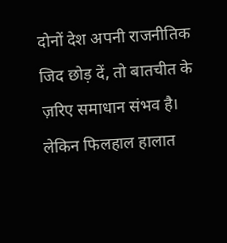दोनों देश अपनी राजनीतिक जिद छोड़ दें, तो बातचीत के ज़रिए समाधान संभव है। लेकिन फिलहाल हालात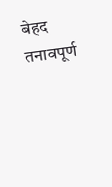बेहद तनावपूर्ण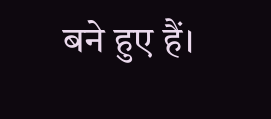बने हुए हैं।